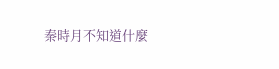秦時月不知道什麼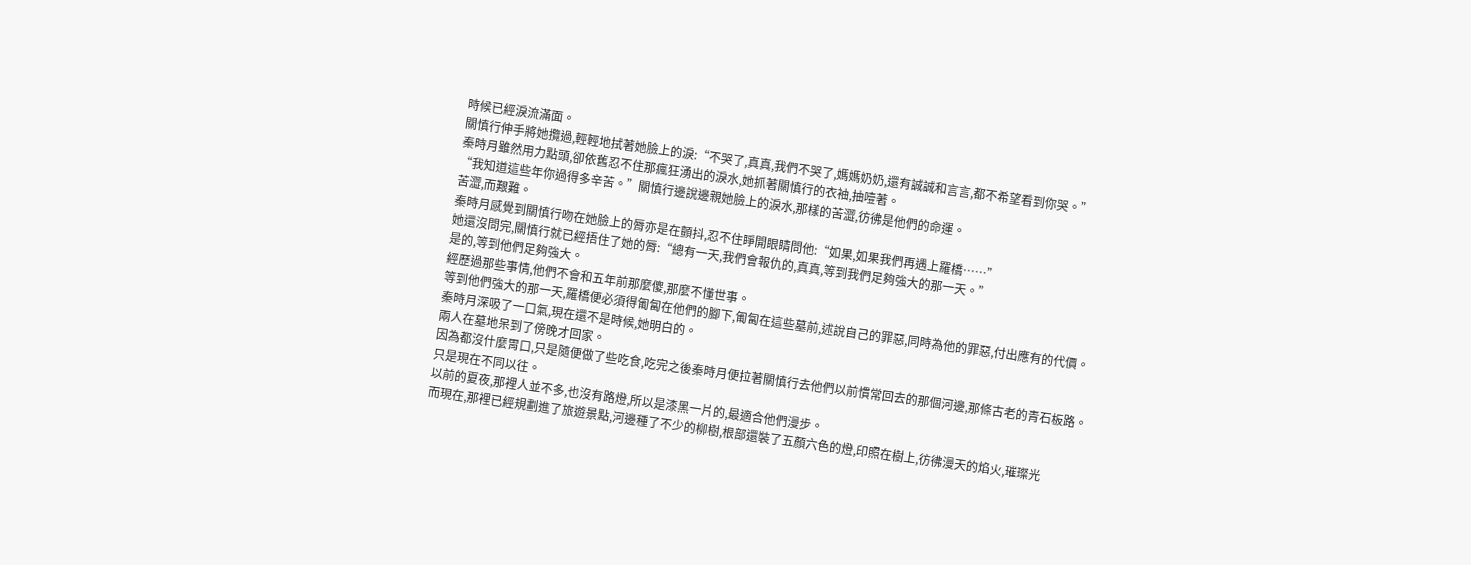時候已經淚流滿面。
關慎行伸手將她攬過,輕輕地拭著她臉上的淚:“不哭了,真真,我們不哭了,媽媽奶奶,還有誠誠和言言,都不希望看到你哭。”
秦時月雖然用力點頭,卻依舊忍不住那瘋狂湧出的淚水,她抓著關慎行的衣袖,抽噎著。
“我知道這些年你過得多辛苦。”關慎行邊說邊親她臉上的淚水,那樣的苦澀,彷彿是他們的命運。
苦澀,而艱難。
秦時月感覺到關慎行吻在她臉上的脣亦是在顫抖,忍不住睜開眼睛問他:“如果,如果我們再遇上羅橋……”
她還沒問完,關慎行就已經捂住了她的脣:“總有一天,我們會報仇的,真真,等到我們足夠強大的那一天。”
是的,等到他們足夠強大。
經歷過那些事情,他們不會和五年前那麼傻,那麼不懂世事。
等到他們強大的那一天,羅橋便必須得匍匐在他們的腳下,匍匐在這些墓前,述說自己的罪惡,同時為他的罪惡,付出應有的代價。
秦時月深吸了一口氣,現在還不是時候,她明白的。
兩人在墓地呆到了傍晚才回家。
因為都沒什麼胃口,只是隨便做了些吃食,吃完之後秦時月便拉著關慎行去他們以前慣常回去的那個河邊,那條古老的青石板路。
只是現在不同以往。
以前的夏夜,那裡人並不多,也沒有路燈,所以是漆黑一片的,最適合他們漫步。
而現在,那裡已經規劃進了旅遊景點,河邊種了不少的柳樹,根部還裝了五顏六色的燈,印照在樹上,彷彿漫天的焰火,璀璨光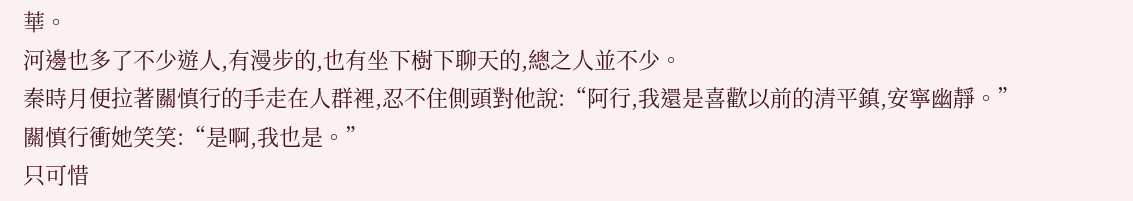華。
河邊也多了不少遊人,有漫步的,也有坐下樹下聊天的,總之人並不少。
秦時月便拉著關慎行的手走在人群裡,忍不住側頭對他說:“阿行,我還是喜歡以前的清平鎮,安寧幽靜。”
關慎行衝她笑笑:“是啊,我也是。”
只可惜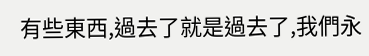有些東西,過去了就是過去了,我們永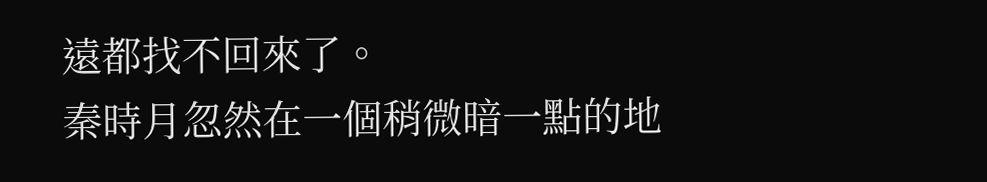遠都找不回來了。
秦時月忽然在一個稍微暗一點的地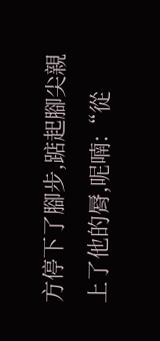方停下了腳步,踮起腳尖親上了他的脣,呢喃:“從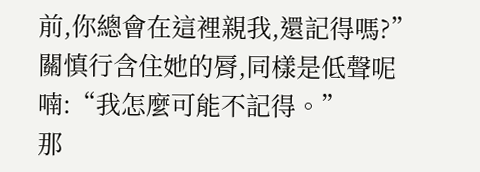前,你總會在這裡親我,還記得嗎?”
關慎行含住她的脣,同樣是低聲呢喃:“我怎麼可能不記得。”
那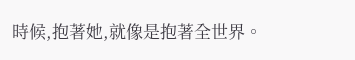時候,抱著她,就像是抱著全世界。